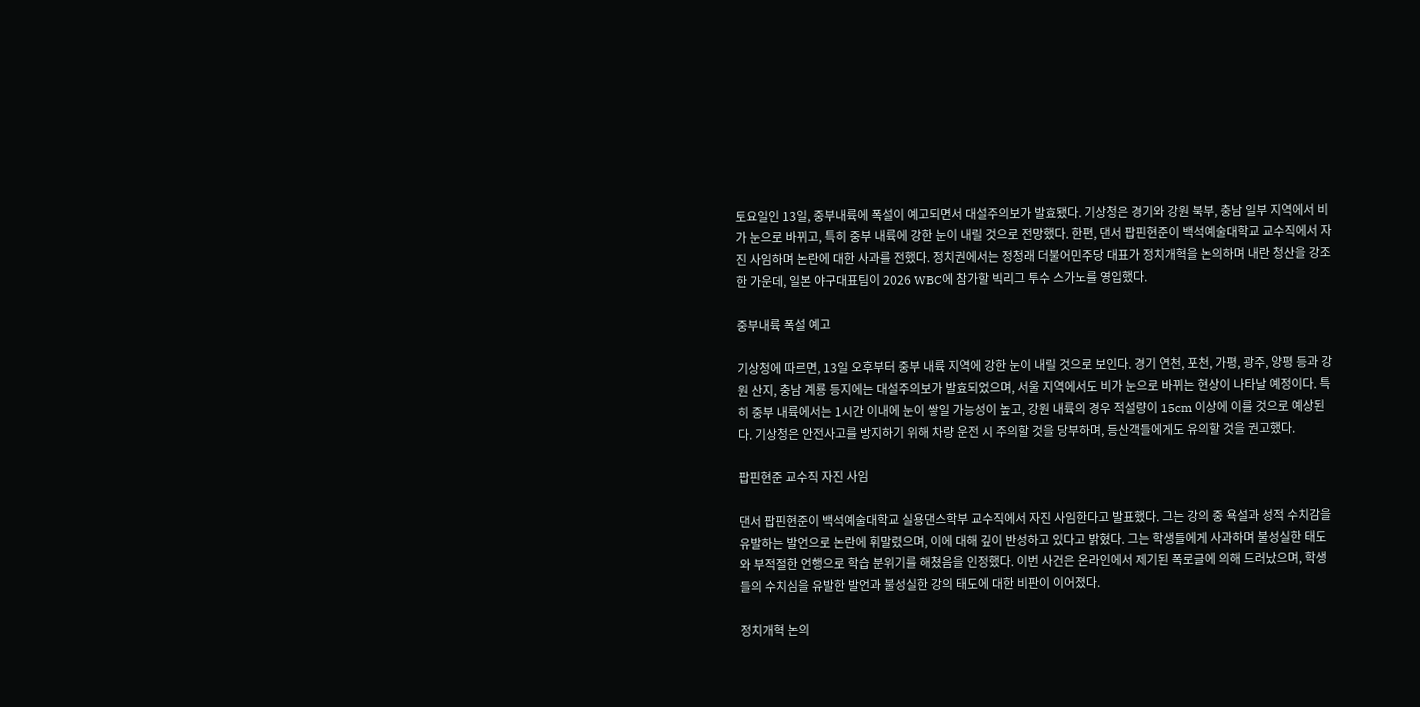토요일인 13일, 중부내륙에 폭설이 예고되면서 대설주의보가 발효됐다. 기상청은 경기와 강원 북부, 충남 일부 지역에서 비가 눈으로 바뀌고, 특히 중부 내륙에 강한 눈이 내릴 것으로 전망했다. 한편, 댄서 팝핀현준이 백석예술대학교 교수직에서 자진 사임하며 논란에 대한 사과를 전했다. 정치권에서는 정청래 더불어민주당 대표가 정치개혁을 논의하며 내란 청산을 강조한 가운데, 일본 야구대표팀이 2026 WBC에 참가할 빅리그 투수 스가노를 영입했다.

중부내륙 폭설 예고

기상청에 따르면, 13일 오후부터 중부 내륙 지역에 강한 눈이 내릴 것으로 보인다. 경기 연천, 포천, 가평, 광주, 양평 등과 강원 산지, 충남 계룡 등지에는 대설주의보가 발효되었으며, 서울 지역에서도 비가 눈으로 바뀌는 현상이 나타날 예정이다. 특히 중부 내륙에서는 1시간 이내에 눈이 쌓일 가능성이 높고, 강원 내륙의 경우 적설량이 15cm 이상에 이를 것으로 예상된다. 기상청은 안전사고를 방지하기 위해 차량 운전 시 주의할 것을 당부하며, 등산객들에게도 유의할 것을 권고했다.

팝핀현준 교수직 자진 사임

댄서 팝핀현준이 백석예술대학교 실용댄스학부 교수직에서 자진 사임한다고 발표했다. 그는 강의 중 욕설과 성적 수치감을 유발하는 발언으로 논란에 휘말렸으며, 이에 대해 깊이 반성하고 있다고 밝혔다. 그는 학생들에게 사과하며 불성실한 태도와 부적절한 언행으로 학습 분위기를 해쳤음을 인정했다. 이번 사건은 온라인에서 제기된 폭로글에 의해 드러났으며, 학생들의 수치심을 유발한 발언과 불성실한 강의 태도에 대한 비판이 이어졌다.

정치개혁 논의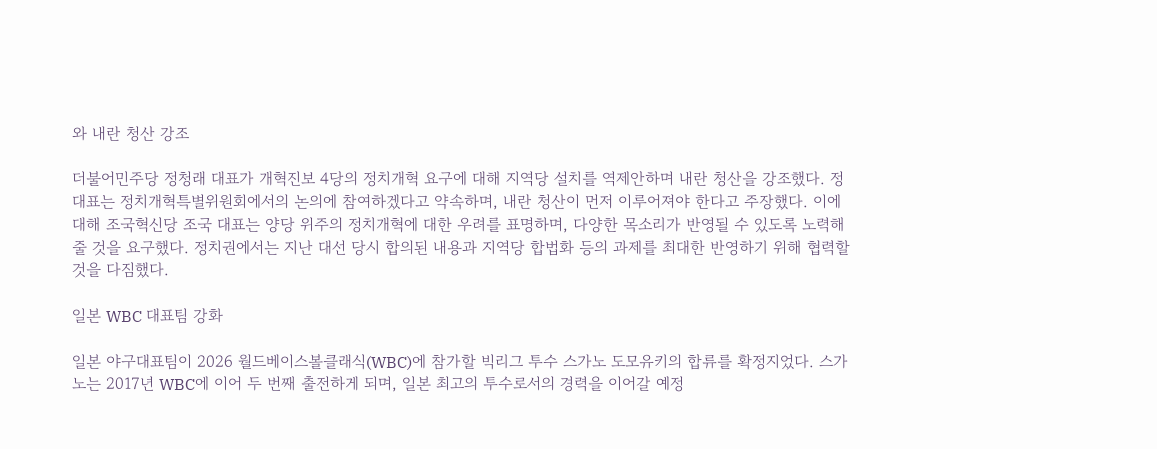와 내란 청산 강조

더불어민주당 정청래 대표가 개혁진보 4당의 정치개혁 요구에 대해 지역당 설치를 역제안하며 내란 청산을 강조했다. 정 대표는 정치개혁특별위원회에서의 논의에 참여하겠다고 약속하며, 내란 청산이 먼저 이루어져야 한다고 주장했다. 이에 대해 조국혁신당 조국 대표는 양당 위주의 정치개혁에 대한 우려를 표명하며, 다양한 목소리가 반영될 수 있도록 노력해줄 것을 요구했다. 정치권에서는 지난 대선 당시 합의된 내용과 지역당 합법화 등의 과제를 최대한 반영하기 위해 협력할 것을 다짐했다.

일본 WBC 대표팀 강화

일본 야구대표팀이 2026 월드베이스볼클래식(WBC)에 참가할 빅리그 투수 스가노 도모유키의 합류를 확정지었다. 스가노는 2017년 WBC에 이어 두 번째 출전하게 되며, 일본 최고의 투수로서의 경력을 이어갈 예정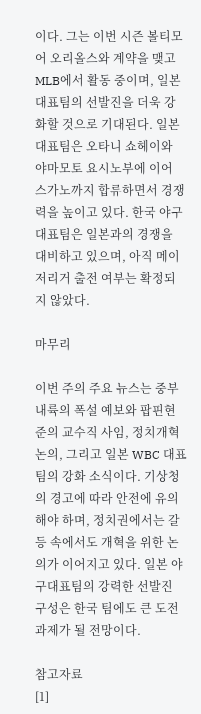이다. 그는 이번 시즌 볼티모어 오리올스와 계약을 맺고 MLB에서 활동 중이며, 일본 대표팀의 선발진을 더욱 강화할 것으로 기대된다. 일본 대표팀은 오타니 쇼헤이와 야마모토 요시노부에 이어 스가노까지 합류하면서 경쟁력을 높이고 있다. 한국 야구대표팀은 일본과의 경쟁을 대비하고 있으며, 아직 메이저리거 출전 여부는 확정되지 않았다.

마무리

이번 주의 주요 뉴스는 중부내륙의 폭설 예보와 팝핀현준의 교수직 사임, 정치개혁 논의, 그리고 일본 WBC 대표팀의 강화 소식이다. 기상청의 경고에 따라 안전에 유의해야 하며, 정치권에서는 갈등 속에서도 개혁을 위한 논의가 이어지고 있다. 일본 야구대표팀의 강력한 선발진 구성은 한국 팀에도 큰 도전 과제가 될 전망이다.

참고자료
[1]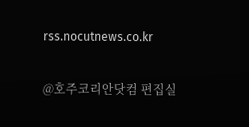rss.nocutnews.co.kr

@호주코리안닷컴 편집실